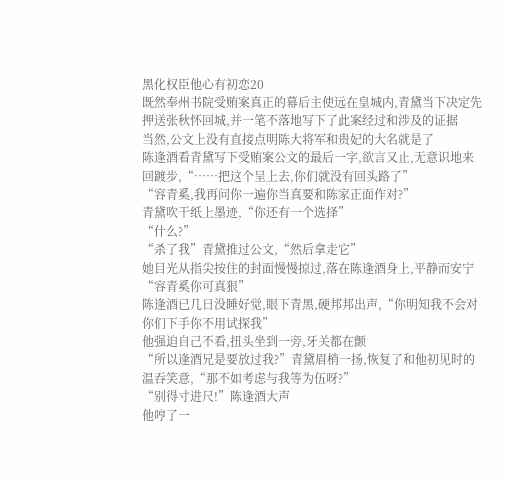黑化权臣他心有初恋20
既然奉州书院受贿案真正的幕后主使远在皇城内,青黛当下决定先押送张秋怀回城,并一笔不落地写下了此案经过和涉及的证据
当然,公文上没有直接点明陈大将军和贵妃的大名就是了
陈逢酒看青黛写下受贿案公文的最后一字,欲言又止,无意识地来回踱步,“……把这个呈上去,你们就没有回头路了”
“容青奚,我再问你一遍你当真要和陈家正面作对?”
青黛吹干纸上墨迹,“你还有一个选择”
“什么?”
“杀了我”青黛推过公文,“然后拿走它”
她目光从指尖按住的封面慢慢掠过,落在陈逢酒身上,平静而安宁
“容青奚你可真狠”
陈逢酒已几日没睡好觉,眼下青黑,硬邦邦出声,“你明知我不会对你们下手你不用试探我”
他强迫自己不看,扭头坐到一旁,牙关都在颤
“所以逢酒兄是要放过我?”青黛眉梢一扬,恢复了和他初见时的温吞笑意,“那不如考虑与我等为伍呀?”
“别得寸进尺!”陈逢酒大声
他哼了一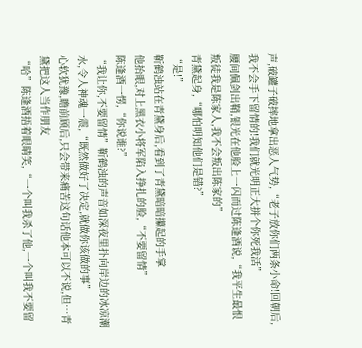声,破罐子破摔地拿出恶人气势,“老子放你们两条小命!回朝后,我不会手下留情的!我们就光明正大拼个你死我活”
腰间佩剑出鞘,银光在他脸上一闪而过陈逢酒说,“我平生最恨叛徒我是陈家人,我不会叛出陈家的”
青黛起身,“哪怕明知他们是错?”
“是!”
靳鹤浊站在青黛身后,看到了青黛暗暗攥起的手掌
他抬眼,对上黑衣小将军陷入挣扎的脸,“不要留情”
陈逢酒一愣,“你说谁?”
“我让你,不要留情”靳鹤浊的声音如深夜里扑向岸边的冰凉潮水,令人神魂一震,“既然做好了决定,就做你该做的事”
心软犹豫,瞻前顾后,只会带来痛苦这句话他本可以不说,但…青黛把这人当作朋友
“哈”陈逢酒捂着眼睛笑,“一个叫我杀了他,一个叫我不要留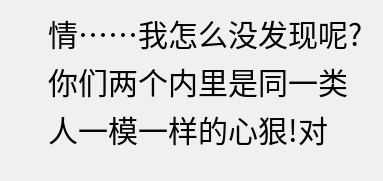情……我怎么没发现呢?你们两个内里是同一类人一模一样的心狠!对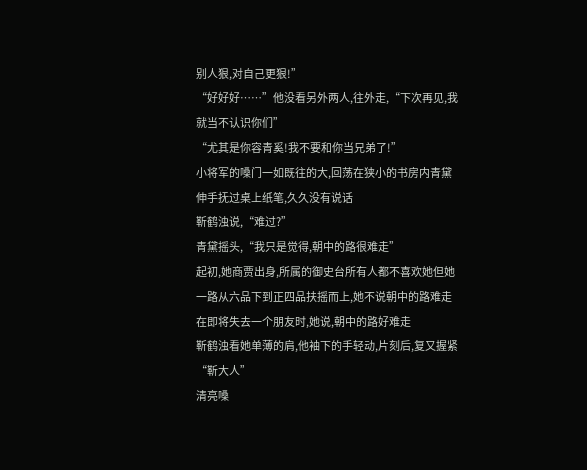别人狠,对自己更狠!”
“好好好……”他没看另外两人,往外走,“下次再见,我就当不认识你们”
“尤其是你容青奚!我不要和你当兄弟了!”
小将军的嗓门一如既往的大,回荡在狭小的书房内青黛伸手抚过桌上纸笔,久久没有说话
靳鹤浊说,“难过?”
青黛摇头,“我只是觉得,朝中的路很难走”
起初,她商贾出身,所属的御史台所有人都不喜欢她但她一路从六品下到正四品扶摇而上,她不说朝中的路难走
在即将失去一个朋友时,她说,朝中的路好难走
靳鹤浊看她单薄的肩,他袖下的手轻动,片刻后,复又握紧
“靳大人”
清亮嗓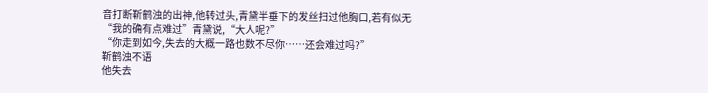音打断靳鹤浊的出神,他转过头,青黛半垂下的发丝扫过他胸口,若有似无
“我的确有点难过”青黛说,“大人呢?”
“你走到如今,失去的大概一路也数不尽你……还会难过吗?”
靳鹤浊不语
他失去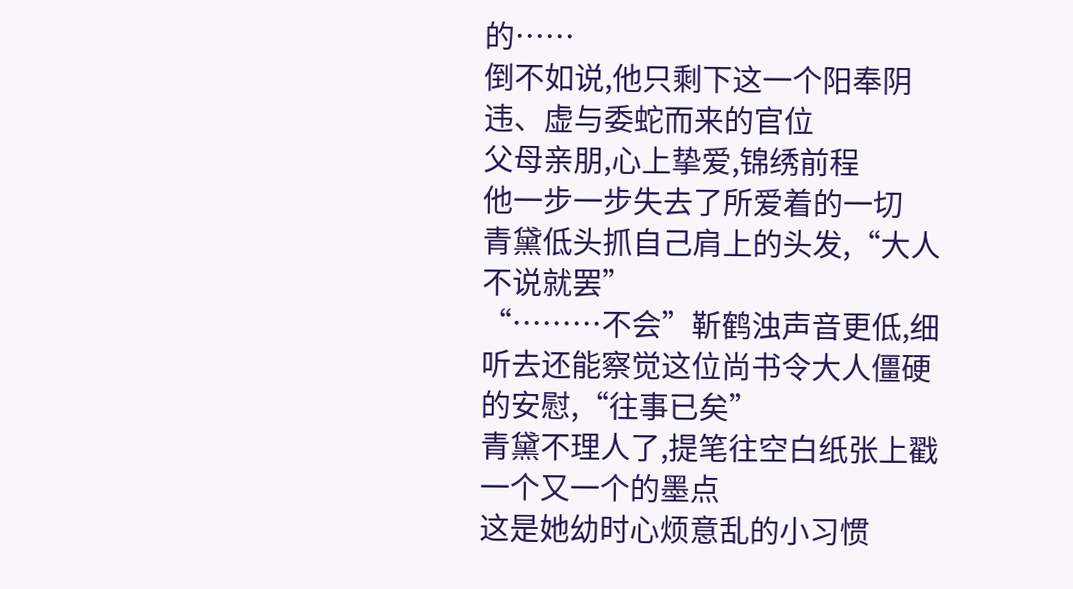的……
倒不如说,他只剩下这一个阳奉阴违、虚与委蛇而来的官位
父母亲朋,心上挚爱,锦绣前程
他一步一步失去了所爱着的一切
青黛低头抓自己肩上的头发,“大人不说就罢”
“………不会”靳鹤浊声音更低,细听去还能察觉这位尚书令大人僵硬的安慰,“往事已矣”
青黛不理人了,提笔往空白纸张上戳一个又一个的墨点
这是她幼时心烦意乱的小习惯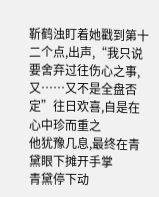靳鹤浊盯着她戳到第十二个点,出声,“我只说要舍弃过往伤心之事,又……又不是全盘否定”往日欢喜,自是在心中珍而重之
他犹豫几息,最终在青黛眼下摊开手掌
青黛停下动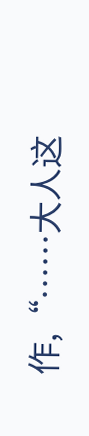作,“……大人这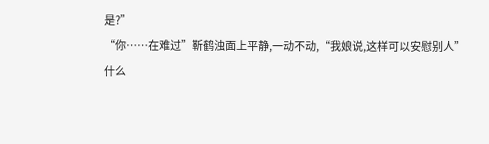是?”
“你……在难过”靳鹤浊面上平静,一动不动,“我娘说,这样可以安慰别人”
什么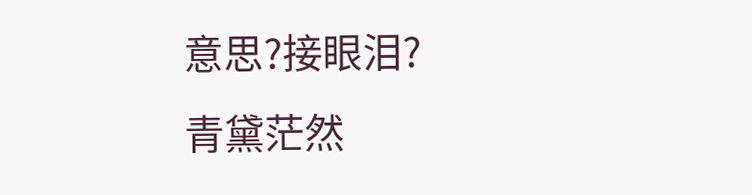意思?接眼泪?
青黛茫然